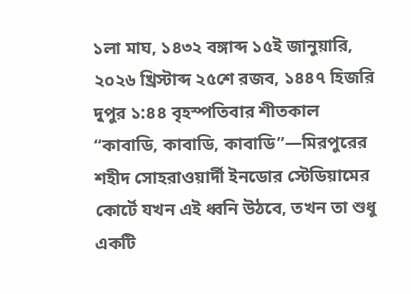১লা মাঘ, ১৪৩২ বঙ্গাব্দ ১৫ই জানুয়ারি, ২০২৬ খ্রিস্টাব্দ ২৫শে রজব, ১৪৪৭ হিজরি দুপুর ১:৪৪ বৃহস্পতিবার শীতকাল
“কাবাডি, কাবাডি, কাবাডি”—মিরপুরের শহীদ সোহরাওয়ার্দী ইনডোর স্টেডিয়ামের কোর্টে যখন এই ধ্বনি উঠবে, তখন তা শুধু একটি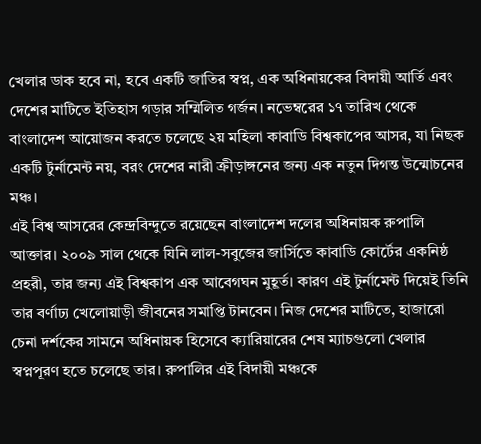খেলার ডাক হবে না, হবে একটি জাতির স্বপ্ন, এক অধিনায়কের বিদায়ী আর্তি এবং দেশের মাটিতে ইতিহাস গড়ার সম্মিলিত গর্জন। নভেম্বরের ১৭ তারিখ থেকে বাংলাদেশ আয়োজন করতে চলেছে ২য় মহিলা কাবাডি বিশ্বকাপের আসর, যা নিছক একটি টুর্নামেন্ট নয়, বরং দেশের নারী ক্রীড়াঙ্গনের জন্য এক নতুন দিগন্ত উন্মোচনের মঞ্চ।
এই বিশ্ব আসরের কেন্দ্রবিন্দুতে রয়েছেন বাংলাদেশ দলের অধিনায়ক রুপালি আক্তার। ২০০৯ সাল থেকে যিনি লাল-সবুজের জার্সিতে কাবাডি কোর্টের একনিষ্ঠ প্রহরী, তার জন্য এই বিশ্বকাপ এক আবেগঘন মুহূর্ত। কারণ এই টুর্নামেন্ট দিয়েই তিনি তার বর্ণাঢ্য খেলোয়াড়ী জীবনের সমাপ্তি টানবেন। নিজ দেশের মাটিতে, হাজারো চেনা দর্শকের সামনে অধিনায়ক হিসেবে ক্যারিয়ারের শেষ ম্যাচগুলো খেলার স্বপ্নপূরণ হতে চলেছে তার। রুপালির এই বিদায়ী মঞ্চকে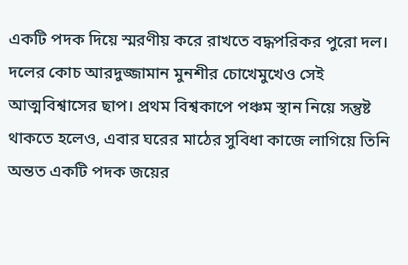একটি পদক দিয়ে স্মরণীয় করে রাখতে বদ্ধপরিকর পুরো দল।
দলের কোচ আরদুজ্জামান মুনশীর চোখেমুখেও সেই আত্মবিশ্বাসের ছাপ। প্রথম বিশ্বকাপে পঞ্চম স্থান নিয়ে সন্তুষ্ট থাকতে হলেও, এবার ঘরের মাঠের সুবিধা কাজে লাগিয়ে তিনি অন্তত একটি পদক জয়ের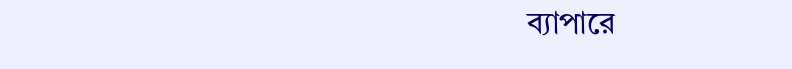ব্যাপারে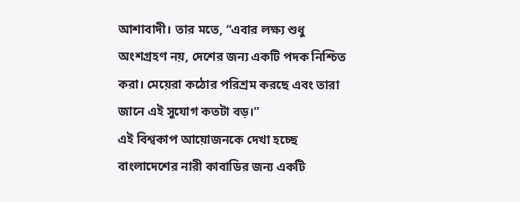আশাবাদী। তার মতে, “এবার লক্ষ্য শুধু অংশগ্রহণ নয়, দেশের জন্য একটি পদক নিশ্চিত করা। মেয়েরা কঠোর পরিশ্রম করছে এবং তারা জানে এই সুযোগ কতটা বড়।”
এই বিশ্বকাপ আয়োজনকে দেখা হচ্ছে বাংলাদেশের নারী কাবাডির জন্য একটি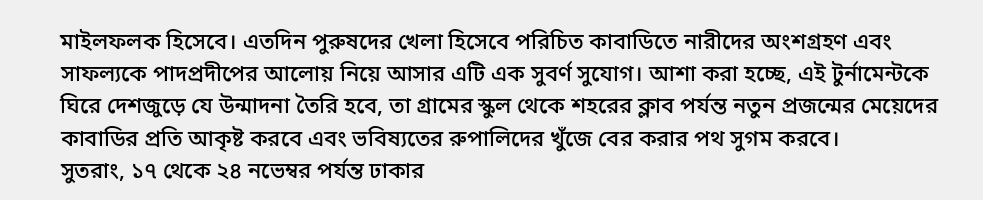মাইলফলক হিসেবে। এতদিন পুরুষদের খেলা হিসেবে পরিচিত কাবাডিতে নারীদের অংশগ্রহণ এবং সাফল্যকে পাদপ্রদীপের আলোয় নিয়ে আসার এটি এক সুবর্ণ সুযোগ। আশা করা হচ্ছে, এই টুর্নামেন্টকে ঘিরে দেশজুড়ে যে উন্মাদনা তৈরি হবে, তা গ্রামের স্কুল থেকে শহরের ক্লাব পর্যন্ত নতুন প্রজন্মের মেয়েদের কাবাডির প্রতি আকৃষ্ট করবে এবং ভবিষ্যতের রুপালিদের খুঁজে বের করার পথ সুগম করবে।
সুতরাং, ১৭ থেকে ২৪ নভেম্বর পর্যন্ত ঢাকার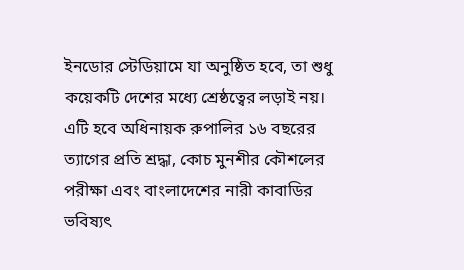ইনডোর স্টেডিয়ামে যা অনুষ্ঠিত হবে, তা শুধু কয়েকটি দেশের মধ্যে শ্রেষ্ঠত্বের লড়াই নয়। এটি হবে অধিনায়ক রুপালির ১৬ বছরের ত্যাগের প্রতি শ্রদ্ধা, কোচ মুনশীর কৌশলের পরীক্ষা এবং বাংলাদেশের নারী কাবাডির ভবিষ্যৎ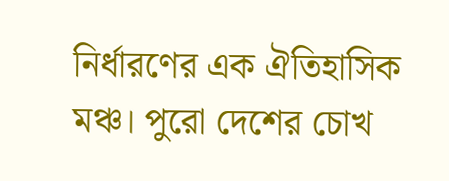নির্ধারণের এক ঐতিহাসিক মঞ্চ। পুরো দেশের চোখ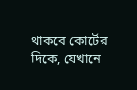থাকবে কোর্টের দিকে, যেখানে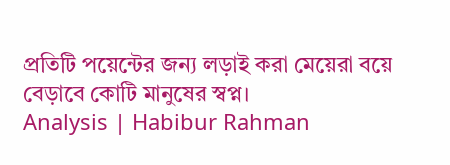প্রতিটি পয়েন্টের জন্য লড়াই করা মেয়েরা বয়ে বেড়াবে কোটি মানুষের স্বপ্ন।
Analysis | Habibur Rahman